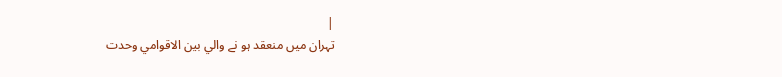|
تہران ميں منعقد ہو نے والي بين الاقوامي وحدت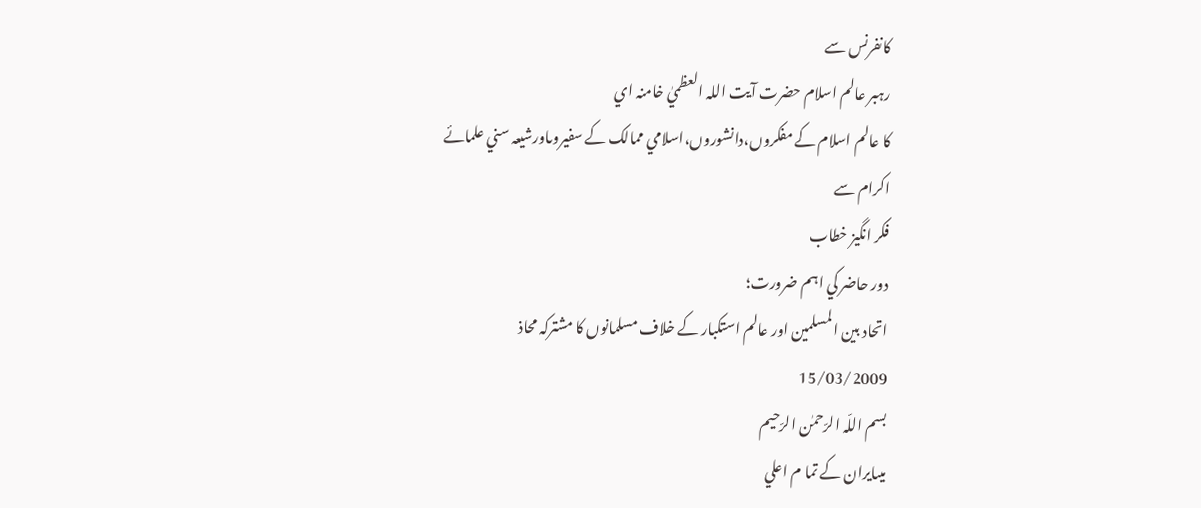کانفرنس سے
رہبر عالم اسلام حضرت آيت اللہ العظميٰ خامنہ اي
کا عالم اسلام کے مفکروں،دانشوروں،اسلامي ممالک کے سفيروںاورشيعہ سني علمائے
اکرام سے
فکر انگيز خطاب
دور حاضر کي اہم ضرورت؛
اتحاد بين المسلمين اور عالم استکبار کے خلاف مسلمانوں کا مشترکہ محاذ
15/03/2009
بسم اللّہ الرّحمٰن الرّحيم
ميںايران کے تما م اعلي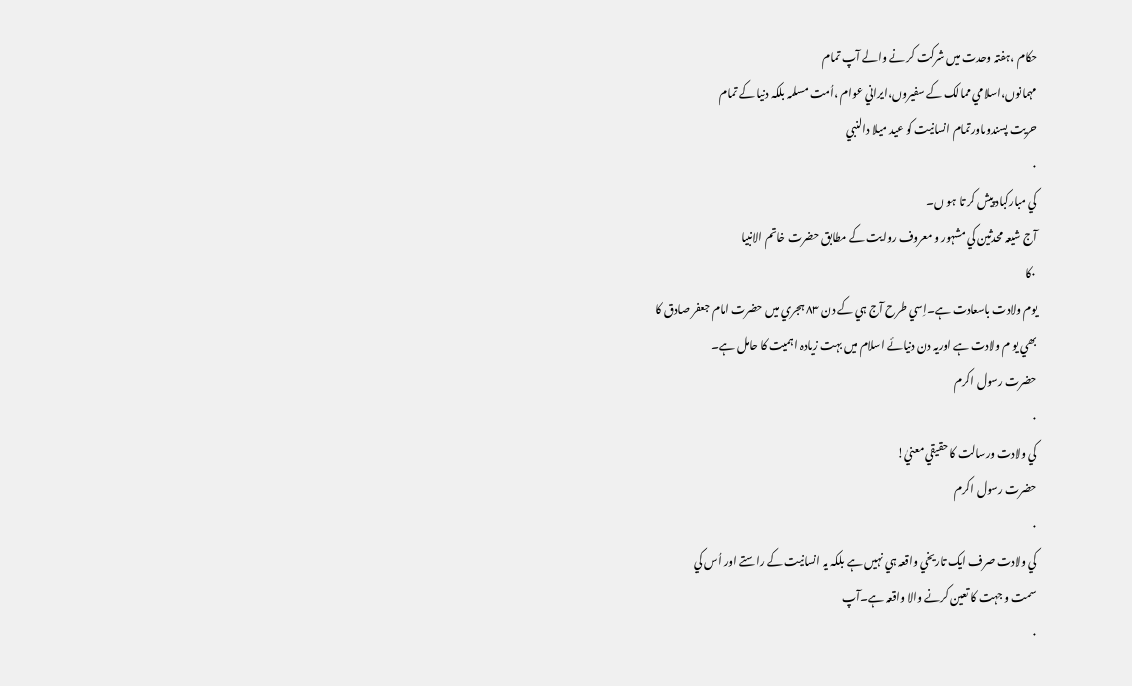حکام ،ہفتہ وحدت ميں شرکت کر نے والے آپ تمام
مہمانوں،اسلامي ممالک کے سفيروں،ايراني عوام ،اُمت مسلمہ بلکہ دنيا کے تمام
حريت پسندوںاورتمام انسانيت کو عيد ميلا دالنبي
۰
کي مبارکباد پيش کر تا ہو ں۔
آج شيعہ محدثين کي مشہور و معروف روايت کے مطابق حضرت خاتم الانبيا
۰کا
يوم ولادت باسعادت ہے۔اِسي طرح آج ہي کے دن ٨٣ ہجري ميں حضرت امام جعفر صادق کا
بھي يو م ولادت ہے اوريہ دن دنيائے اسلام ميں بہت زيادہ اہميت کا حامل ہے۔
حضرت رسول اکرم
۰
کي ولادت ورسالت کا حقيقي معنيٰ!
حضرت رسول اکرم
۰
کي ولادت صرف ايک تاريخي واقعہ ہي نہيں ہے بلکہ يہ انسانيت کے راستے اور اُس کي
سمت و جہت کا تعين کرنے والا واقعہ ہے۔آپ
۰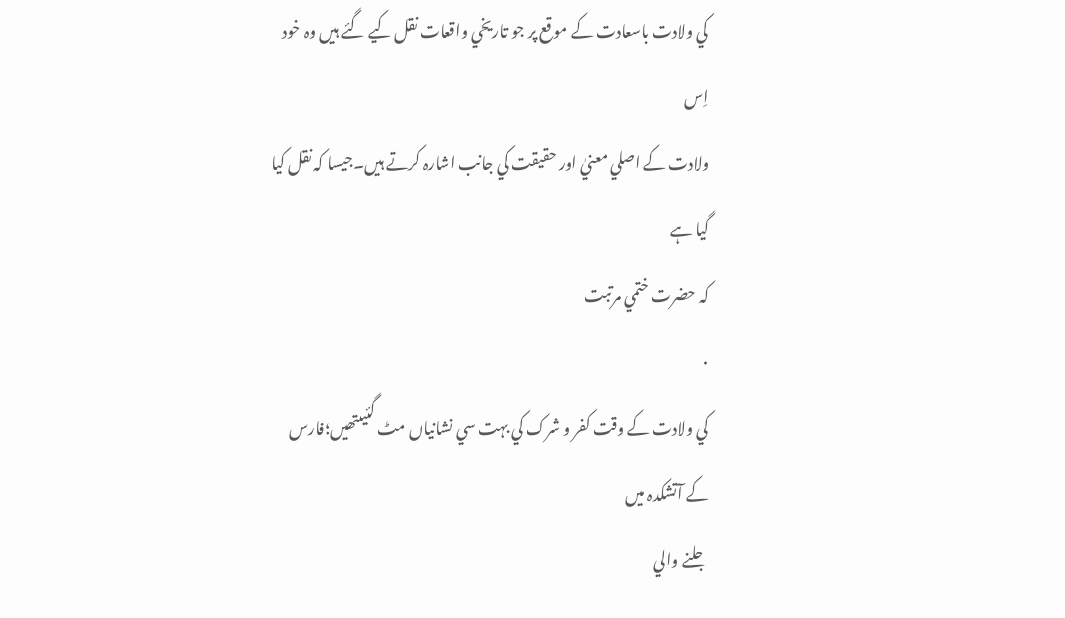کي ولادت باسعادت کے موقع پر جو تاريخي واقعات نقل کيے گئے ہيں وہ خود اِس
ولادت کے اصلي معنيٰ اور حقيقت کي جانب اشارہ کرتے ہيں۔جيسا کہ نقل کيا گيا ہے
کہ حضرت ختمي مرتبت
۰
کي ولادت کے وقت کفر و شرک کي بہت سي نشانياں مٹ گئيںتھيں؛فارس کے آتشکدہ ميں
جلنے والي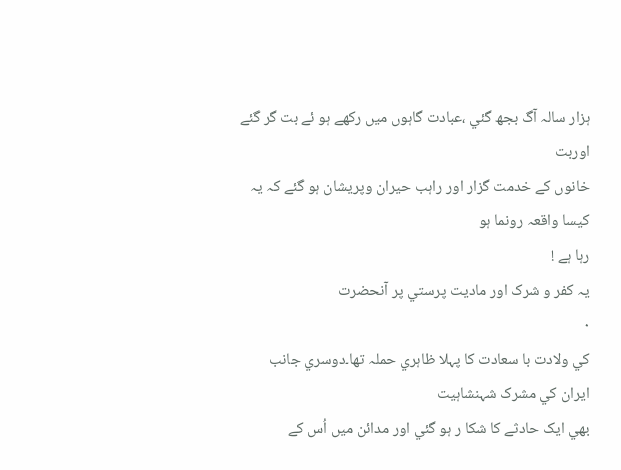ہزار سالہ آگ بجھ گئي ،عبادت گاہوں ميں رکھے ہو ئے بت گر گئے اوربت
خانوں کے خدمت گزار اور راہب حيران وپريشان ہو گئے کہ يہ کيسا واقعہ رونما ہو
رہا ہے !
يہ کفر و شرک اور ماديت پرستي پر آنحضرت
۰
کي ولادت با سعادت کا پہلا ظاہري حملہ تھا۔دوسري جانب ايران کي مشرک شہنشاہيت
بھي ايک حادثے کا شکا ر ہو گئي اور مدائن ميں اُس کے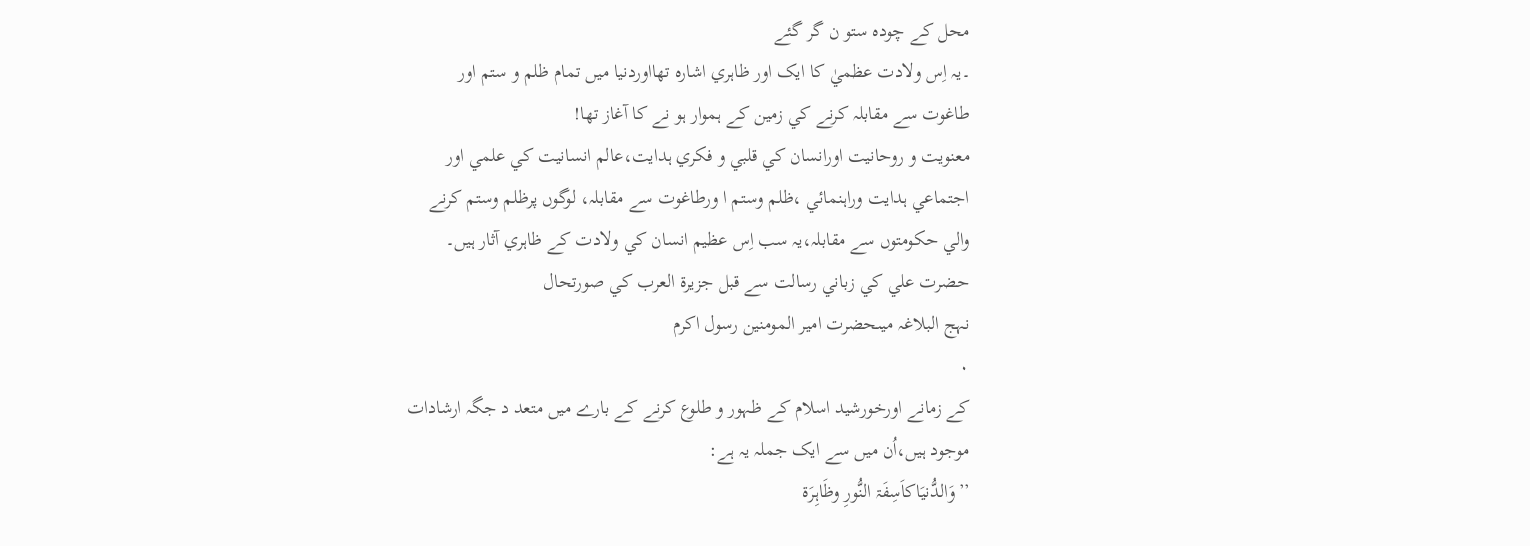محل کے چودہ ستو ن گر گئے
۔يہ اِس ولادت عظميٰ کا ايک اور ظاہري اشارہ تھااوردنيا ميں تمام ظلم و ستم اور
طاغوت سے مقابلہ کرنے کي زمين کے ہموار ہو نے کا آغاز تھا!
معنويت و روحانيت اورانسان کي قلبي و فکري ہدايت،عالم انسانيت کي علمي اور
اجتماعي ہدايت وراہنمائي ،ظلم وستم ا ورطاغوت سے مقابلہ، لوگوں پرظلم وستم کرنے
والي حکومتوں سے مقابلہ،يہ سب اِس عظيم انسان کي ولادت کے ظاہري آثار ہيں۔
حضرت علي کي زباني رسالت سے قبل جزيرۃ العرب کي صورتحال
نہج البلاغہ ميںحضرت امير المومنين رسول اکرم
۰
کے زمانے اورخورشيد اسلام کے ظہور و طلوع کرنے کے بارے ميں متعد د جگہ ارشادات
موجود ہيں،اُن ميں سے ايک جملہ يہ ہے:
’’وَالدُّنيَاکاَسِفَۃ النُّورِ وظَاہِرَۃ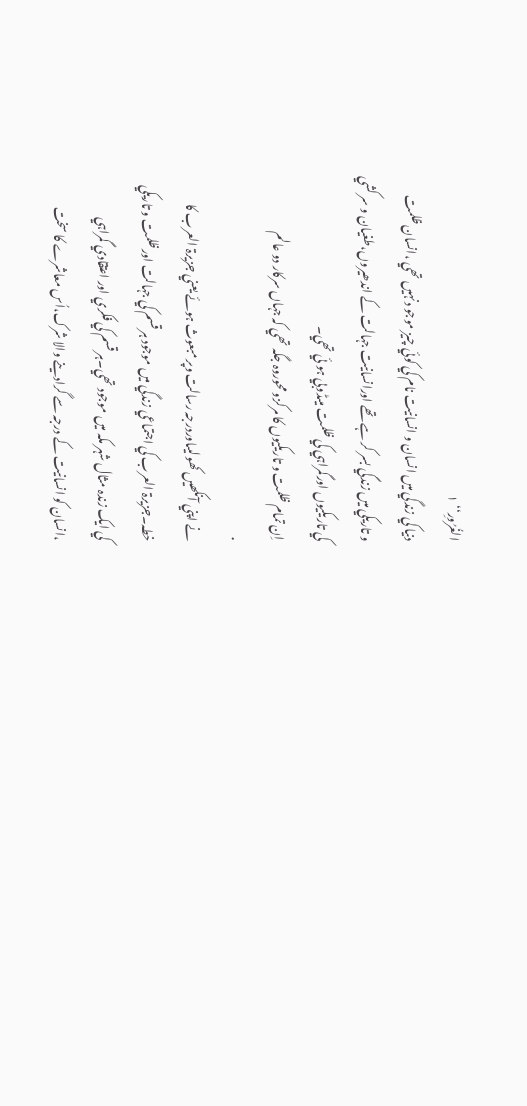الغُرُورِ‘‘ ١
دنيا کي زندگي ميں انسان و انسانيت نام کي کوئي چيز موجو دنہيں تھي ،انسان ظلمت
و تاريکي ميں زندگي بسر کر ہے تھے اورانسانيت جہالت کے اندھيروں،طغيان و سر کشي
کي تاريکيوں اورگمراہي کي ظلمت ميںڈوبي ہو ئي تھي۔
اِن تمام ظلمت و تاريکيوں کا مرکزو محوروہ جگہ تھي کہ جہاں سرکار دو عالم
۰
نے اپني آنکھيں کھوليںاوردرجہ رسالت وپر مبعوث ہوئے يعني جزيرۃ العرب کا
خطہ۔جزيرۃ العرب کي اجتماعي زندگي ميں موجود ہر قسم کي جہالت اورظلمت و تاريکي
کي ايک زندہ مثال شہر مکہ ميں موجود تھي۔ہر قسم کي فکري اور اعتقادي گمراہي
،انسان کو انسانيت کے درجہ سے گرادينے والا شرک،اُس معاشرے کا سخت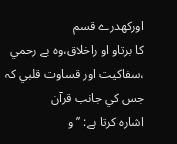اورکھدرے قسم
کا برتاو او راخلاق،وہ بے رحمي ،سفاکيت اور قساوت قلبي کہ جس کي جانب قرآن
اشارہ کرتا ہے: ’’و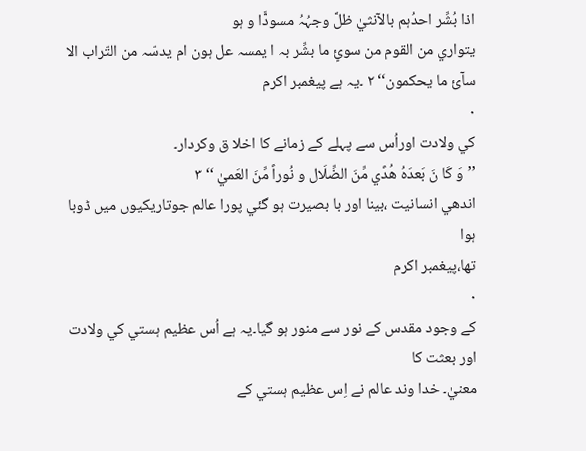اذا بُشِّر احدُہم بالآنثيٰ ظلَّ وجہُہُ مسودًّا و ہو
يتواري من القوم من سوئٍ ما بشِّر بہ ا يمسہ عل ہون ام يدسّہ من التّراب الا
سآئ ما يحکمون‘‘ ٢ ۔يہ ہے پيغمبر اکرم
۰
کي ولادت اوراُس سے پہلے کے زمانے کا اخلا ق وکردار۔
’’وَ کَا نَ بَعدَہُ ھُدًي مِّنَ الضِّلَال و نُوراً مِّنَ العَميٰ ‘‘ ٣
اندھي انسانيت ،بينا اور با بصيرت ہو گئي پورا عالم جوتاريکيوں ميں ڈوبا ہوا
تھا،پيغمبر اکرم
۰
کے وجود مقدس کے نور سے منور ہو گيا۔يہ ہے اُس عظيم ہستي کي ولادت اور بعثت کا
معنيٰ۔ خدا وند عالم نے اِس عظيم ہستي کے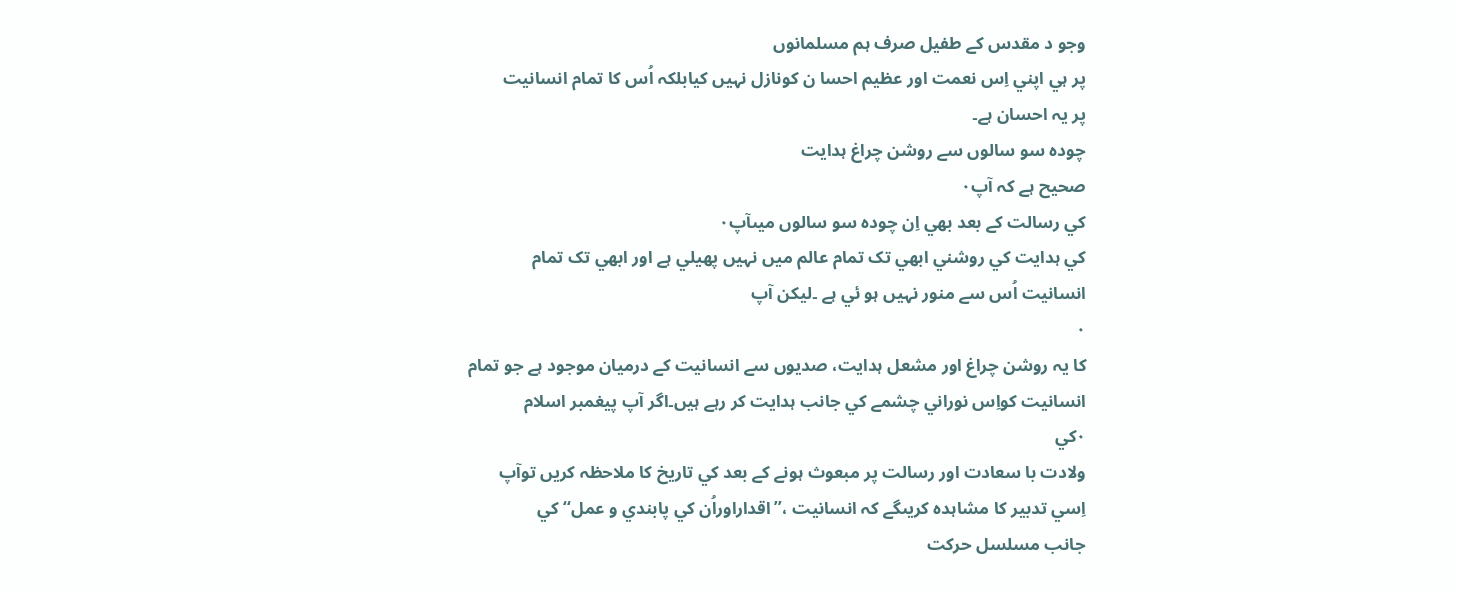وجو د مقدس کے طفيل صرف ہم مسلمانوں
پر ہي اپني اِس نعمت اور عظيم احسا ن کونازل نہيں کيابلکہ اُس کا تمام انسانيت
پر يہ احسان ہے۔
چودہ سو سالوں سے روشن چراغ ہدايت
صحيح ہے کہ آپ۰
کي رسالت کے بعد بھي اِن چودہ سو سالوں ميںآپ۰
کي ہدايت کي روشني ابھي تک تمام عالم ميں نہيں پھيلي ہے اور ابھي تک تمام
انسانيت اُس سے منور نہيں ہو ئي ہے ۔ليکن آپ
۰
کا يہ روشن چراغ اور مشعل ہدايت، صديوں سے انسانيت کے درميان موجود ہے جو تمام
انسانيت کواِس نوراني چشمے کي جانب ہدايت کر رہے ہيں۔اگر آپ پيغمبر اسلام
۰کي
ولادت با سعادت اور رسالت پر مبعوث ہونے کے بعد کي تاريخ کا ملاحظہ کريں توآپ
اِسي تدبير کا مشاہدہ کريںگے کہ انسانيت ،’’اقداراوراُن کي پابندي و عمل‘‘کي
جانب مسلسل حرکت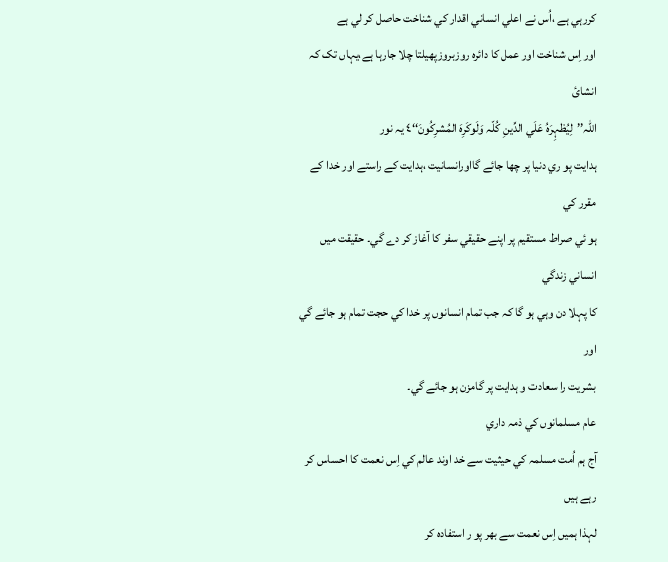کررہي ہے ،اُس نے اعلي انساني اقدار کي شناخت حاصل کر لي ہے
اور اِس شناخت اور عمل کا دائرہ روزبروزپھيلتا چلا جارہا ہے،يہاں تک کہ انشائ
اللہ’’لِيُظہِرَہُ عَلَي الدِّينِ کُلّہ وَلَوکَرِہَ المُشرِکُونَ‘‘٤ يہ نور
ہدايت پو ري دنيا پر چھا جائے گااورانسانيت ،ہدايت کے راستے اور خدا کے مقرر کي
ہو ئي صراط مستقيم پر اپنے حقيقي سفر کا آغاز کر دے گي۔ حقيقت ميں انساني زندگي
کا پہلا دن وہي ہو گا کہ جب تمام انسانوں پر خدا کي حجت تمام ہو جائے گي اور
بشريت را سعادت و ہدايت پر گامزن ہو جائے گي۔
عام مسلمانوں کي ذمہ داري
آج ہم اُمت مسلمہ کي حيثيت سے خد اوند عالم کي اِس نعمت کا احساس کر رہے ہيں
لہذا ہميں اِس نعمت سے بھر پو ر استفادہ کر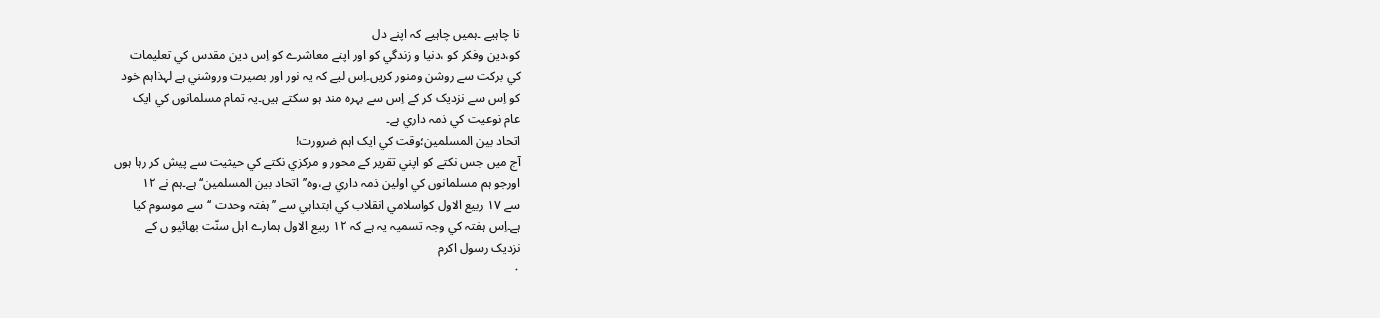نا چاہیے ۔ہميں چاہیے کہ اپنے دل
کو،دين وفکر کو ،دنيا و زندگي کو اور اپنے معاشرے کو اِس دين مقدس کي تعليمات
کي برکت سے روشن ومنور کريں۔اِس لیے کہ يہ نور اور بصيرت وروشني ہے لہذاہم خود
کو اِس سے نزديک کر کے اِس سے بہرہ مند ہو سکتے ہيں۔يہ تمام مسلمانوں کي ايک
عام نوعيت کي ذمہ داري ہے۔
اتحاد بين المسلمين؛وقت کي ايک اہم ضرورت!
آج ميں جس نکتے کو اپني تقرير کے محور و مرکزي نکتے کي حيثيت سے پيش کر رہا ہوں
اورجو ہم مسلمانوں کي اولين ذمہ داري ہے،وہ’’اتحاد بين المسلمين‘‘ہے۔ہم نے ١٢
سے ١٧ ربيع الاول کواسلامي انقلاب کي ابتداہي سے ’’ہفتہ وحدت ‘‘سے موسوم کيا
ہے۔اِس ہفتہ کي وجہ تسميہ يہ ہے کہ ١٢ ربيع الاول ہمارے اہل سنّت بھائيو ں کے
نزديک رسول اکرم
۰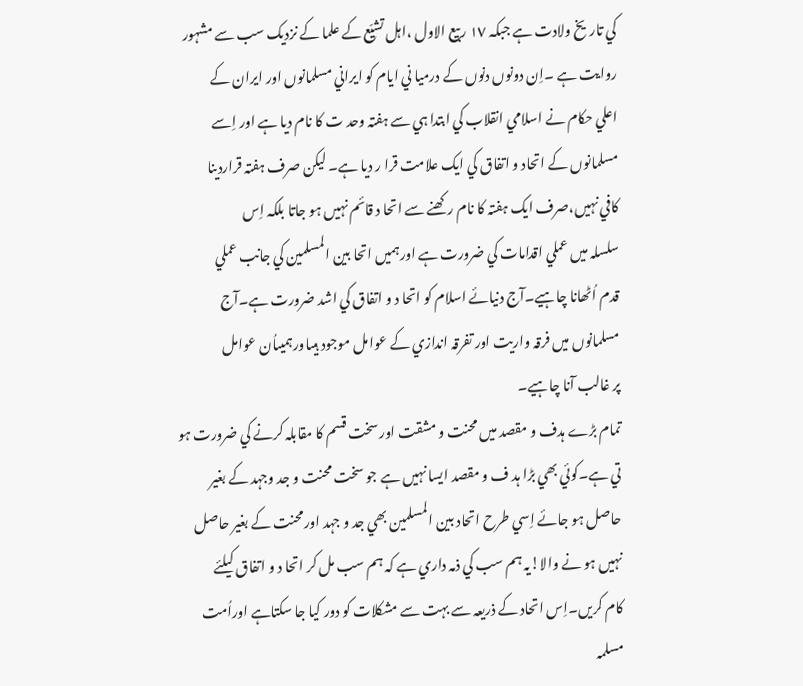کي تاريخ ولادت ہے جبکہ ١٧ ربيع الاول ،اہل تشيّع کے علما کے نزديک سب سے مشہور
روايت ہے ۔اِن دونوں دنوں کے درميا ني ايام کو ايراني مسلمانوں اور ايران کے
اعلي حکام نے اسلامي انقلاب کي ابتدا ہي سے ہفتہ وحد ت کا نام ديا ہے اور اِسے
مسلمانوں کے اتحاد و اتفاق کي ايک علامت قرا ر ديا ہے۔ ليکن صرف ہفتہ قراردينا
کافي نہيں،صرف ايک ہفتہ کا نام رکھنے سے اتحا د قائم نہيں ہو جاتا بلکہ اِس
سلسلہ ميں عملي اقدامات کي ضرورت ہے اورہميں اتحا بين المسلمين کي جانب عملي
قدم اُٹھانا چاہیے۔آج دنيائے اسلام کو اتحا د و اتفاق کي اشد ضرورت ہے۔آج
مسلمانوں ميں فرقہ واريت اور تفرقہ اندازي کے عوامل موجود ہيںاورہميںاُن عوامل
پر غالب آنا چاہیے۔
تمام بڑے ہدف و مقصد ميں محنت و مشقت اور سخت قسم کا مقابلہ کرنے کي ضرورت ہو
تي ہے۔کوئي بھي بڑا ہد ف و مقصد ايسا نہيں ہے جو سخت محنت و جد وجہد کے بغير
حاصل ہو جائے اِسي طرح اتحاد بين المسلمين بھي جد و جہد اورمحنت کے بغير حاصل
نہيں ہو نے والا!يہ ہم سب کي ذمہ داري ہے کہ ہم سب مل کر اتحا د و اتفاق کيلئے
کام کريں۔اِس اتحاد کے ذريعہ سے بہت سے مشکلات کو دور کيا جا سکتاہے اوراُمت
مسلمہ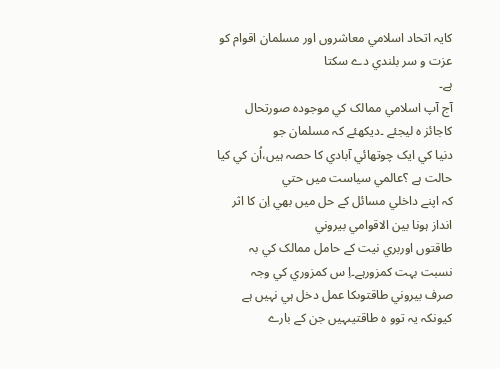کايہ اتحاد اسلامي معاشروں اور مسلمان اقوام کو عزت و سر بلندي دے سکتا
ہے۔
آج آپ اسلامي ممالک کي موجودہ صورتحال کاجائز ہ ليجئے ۔ديکھئے کہ مسلمان جو
دنيا کي ايک چوتھائي آبادي کا حصہ ہيں،اُن کي کيا حالت ہے ؟عالمي سياست ميں حتي
کہ اپنے داخلي مسائل کے حل ميں بھي اِن کا اثر انداز ہونا بين الاقوامي بيروني
طاقتوں اوربري نيت کے حامل ممالک کي بہ نسبت بہت کمزورہے۔اِ س کمزوري کي وجہ
صرف بيروني طاقتوںکا عمل دخل ہي نہيں ہے کيونکہ يہ توو ہ طاقتيںہيں جن کے بارے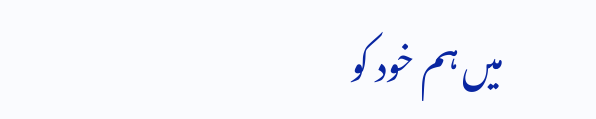ميں ہم خود کو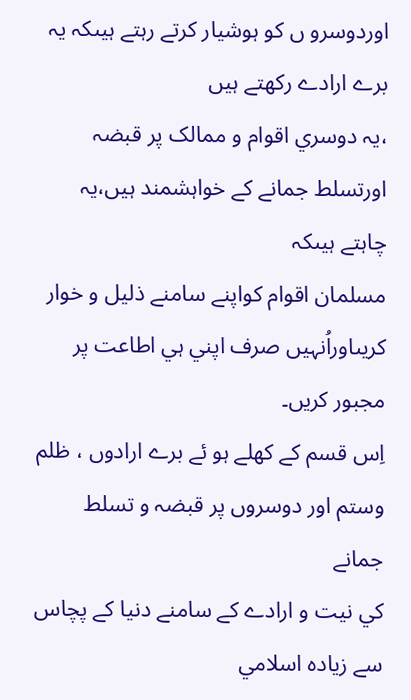اوردوسرو ں کو ہوشيار کرتے رہتے ہيںکہ يہ برے ارادے رکھتے ہيں
،يہ دوسري اقوام و ممالک پر قبضہ اورتسلط جمانے کے خواہشمند ہيں،يہ چاہتے ہيںکہ
مسلمان اقوام کواپنے سامنے ذليل و خوار کريںاوراُنہيں صرف اپني ہي اطاعت پر
مجبور کريں۔
اِس قسم کے کھلے ہو ئے برے ارادوں ، ظلم وستم اور دوسروں پر قبضہ و تسلط جمانے
کي نيت و ارادے کے سامنے دنيا کے پچاس سے زيادہ اسلامي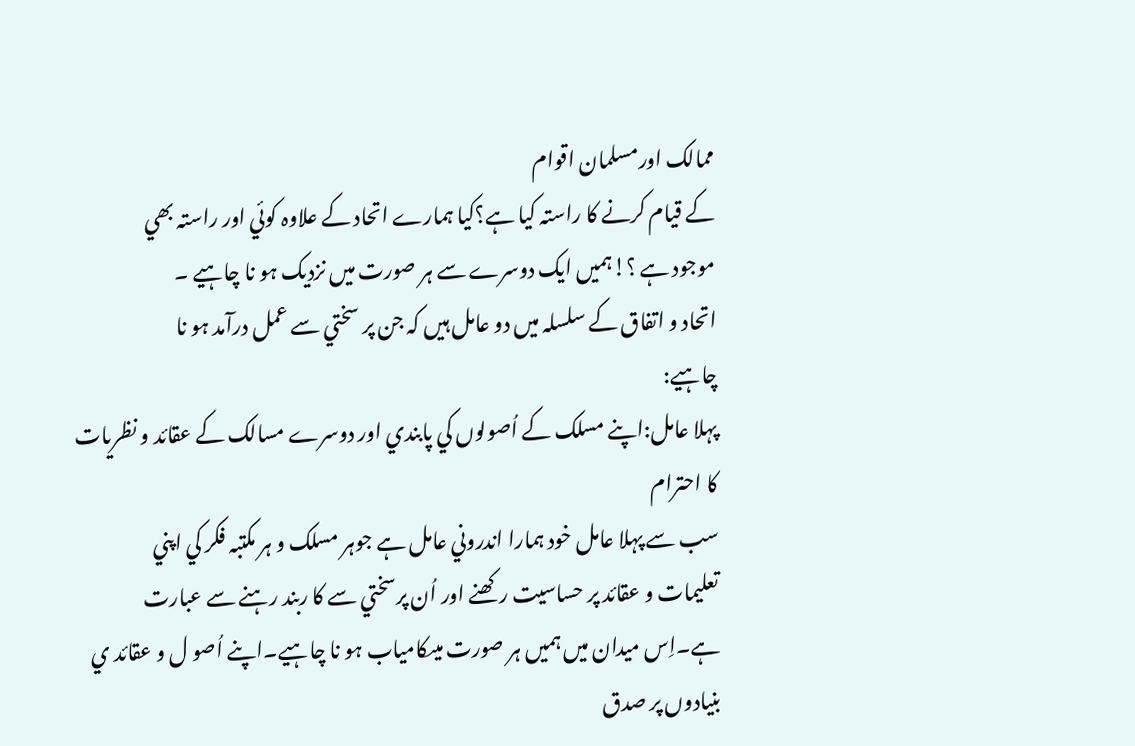ممالک اورمسلمان اقوام
کے قيام کرنے کا راستہ کيا ہے؟کيا ہمارے اتحاد کے علاوہ کوئي اور راستہ بھي
موجود ہے ؟!ہميں ايک دوسرے سے ہر صورت ميں نزديک ہو نا چاہیے ۔
اتحاد و اتفاق کے سلسلہ ميں دو عامل ہيں کہ جن پر سختي سے عمل درآمد ہو نا
چاہیے:
پہلا عامل:اپنے مسلک کے اُصولوں کي پابندي اور دوسرے مسالک کے عقائد و نظريات
کا احترام
سب سے پہلا عامل خود ہمارا اندروني عامل ہے جوہر مسلک و ہر مکتبہ فکر کي اپني
تعليمات و عقائد پر حساسيت رکھنے اور اُن پرسختي سے کا ربند رہنے سے عبارت
ہے۔اِس ميدان ميں ہميں ہر صورت ميںکامياب ہو نا چاہیے۔اپنے اُصو ل و عقائد ي
بنيادوں پر صدق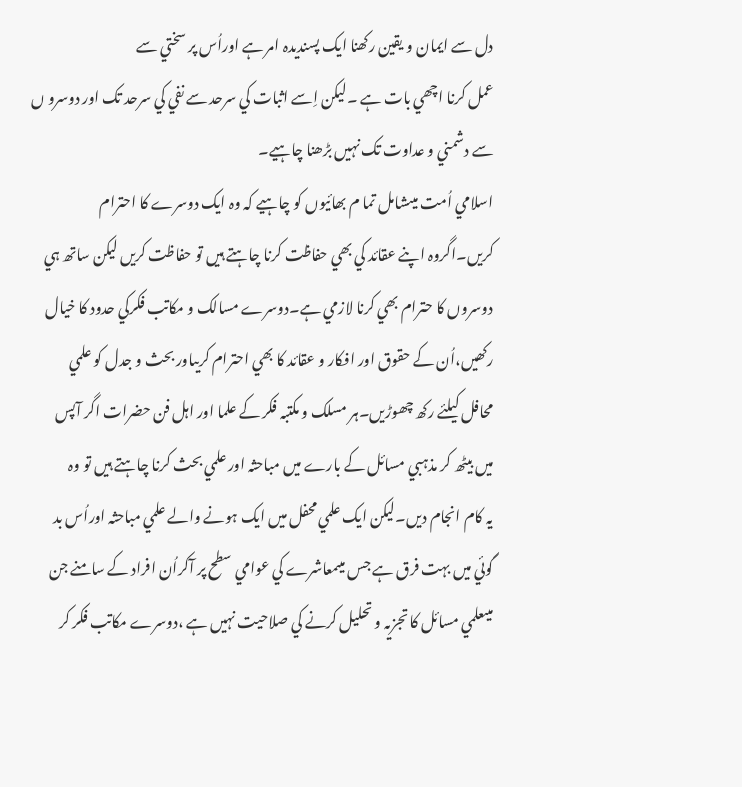دل سے ايمان و يقين رکھنا ايک پسنديدہ امر ہے اوراُس پر سختي سے
عمل کرنا اچھي بات ہے ۔ليکن اِسے اثبات کي سرحد سے نفي کي سرحد تک اور دوسرو ں
سے دشمني و عداوت تک نہيں بڑھنا چاہیے۔
اسلامي اُمت ميںشامل تما م بھائيوں کو چاہیے کہ وہ ايک دوسرے کا احترام
کريں۔اگروہ اپنے عقائد کي بھي حفاظت کرنا چاہتے ہيں تو حفاظت کريں ليکن ساتھ ہي
دوسروں کا حترام بھي کرنا لازمي ہے۔دوسرے مسالک و مکاتب فکرکي حدود کا خيال
رکھيں،اُن کے حقوق اور افکار و عقائد کا بھي احترام کريںاور بحث و جدل کو علمي
محافل کيلئے رکھ چھوڑيں۔ہر مسلک و مکتبہ فکر کے علما اور اہل فن حضرات اگر آپس
ميں بيٹھ کر مذہبي مسائل کے بارے ميں مباحثہ اور علمي بحث کرنا چاہتے ہيں تو وہ
يہ کام انجام ديں۔ليکن ايک علمي محفل ميں ايک ہونے والے علمي مباحثہ اوراُس بد
گوئي ميں بہت فرق ہے جس ميںمعاشرے کي عوامي سطح پر آکراُن افراد کے سامنے جن
ميںعلمي مسائل کا تجزيہ و تحليل کرنے کي صلاحيت نہيں ہے ،دوسرے مکاتب فکر کر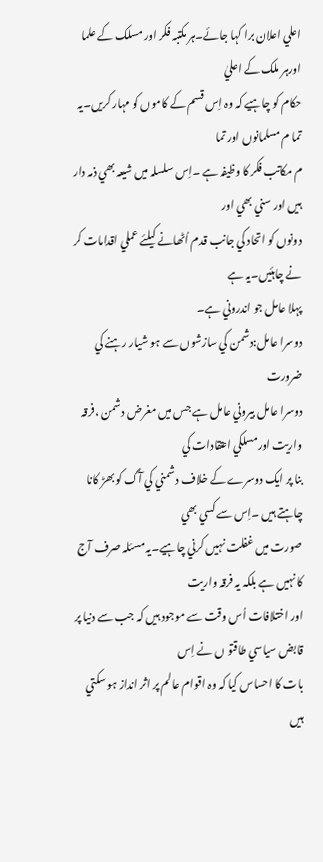اعلي اعلان برا کہا جائے۔ہر مکتبہ فکر اور مسلک کے علما اورہر ملک کے اعليٰ
حکام کو چاہیے کہ وہ اِس قسم کے کاموں کو مہار کريں۔يہ تما م مسلمانوں اور تما
م مکاتب فکر کا وظيفہ ہے ۔اِس سلسلہ ميں شيعہ بھي ذمہ دار ہيں اور سني بھي اور
دونوں کو اتحاد کي جانب قدم اُٹھانے کيلئے عملي اقدامات کر نے چاہئيں۔يہ ہے
پہلا عامل جو اندروني ہے۔
دوسرا عامل:دشمن کي سازشوں سے ہو شيار رہنے کي ضرورت
دوسرا عامل بيروني عامل ہے جس ميں مغرض دشمن ،فرقہ واريت اورمسلکي اعتقادات کي
بنا پر ايک دوسرے کے خلاف دشمني کي آگ کو بھڑ کانا چاہتے ہیں ۔اِس سے کسي بھي
صورت ميں غفلت نہيں کرني چاہیے۔يہ مسئلہ صرف آج کا نہيں ہے بلکہ يہ فرقہ واريت
اور اختلافات اُس وقت سے موجود ہیں کہ جب سے دنيا پر قابض سياسي طاقتو ں نے اِس
بات کا احساس کيا کہ وہ اقوام عالم پر اثر انداز ہو سکتي ہيں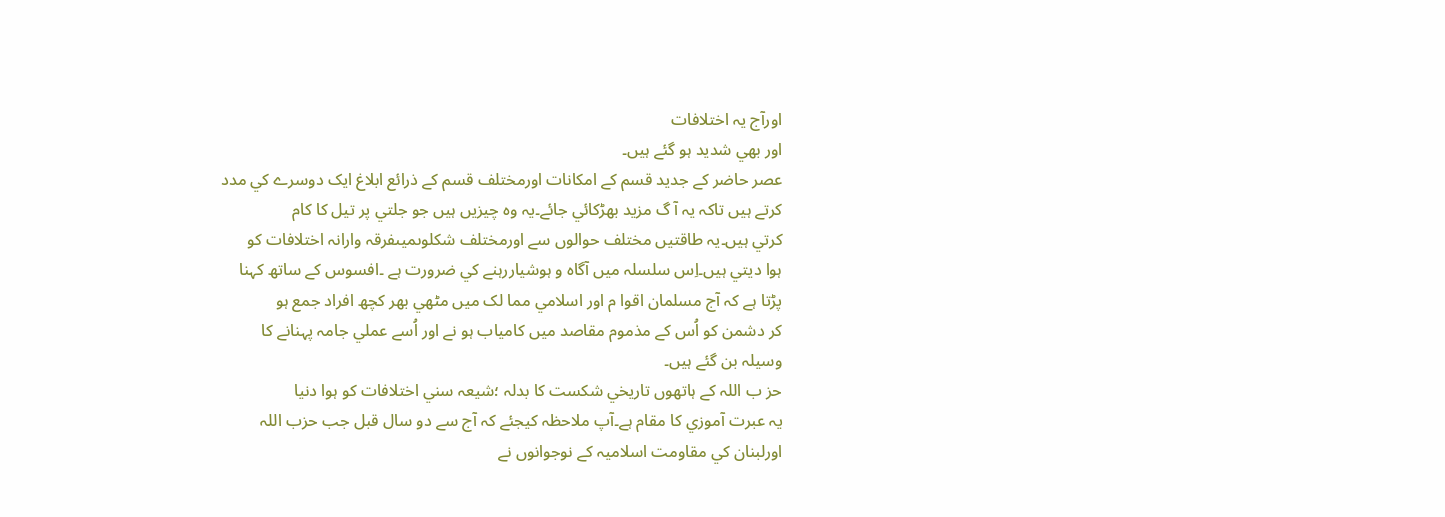اورآج يہ اختلافات
اور بھي شديد ہو گئے ہيں۔
عصر حاضر کے جديد قسم کے امکانات اورمختلف قسم کے ذرائع ابلاغ ايک دوسرے کي مدد
کرتے ہيں تاکہ يہ آ گ مزيد بھڑکائي جائے۔يہ وہ چيزيں ہيں جو جلتي پر تيل کا کام
کرتي ہيں۔يہ طاقتيں مختلف حوالوں سے اورمختلف شکلوںميںفرقہ وارانہ اختلافات کو
ہوا ديتي ہيں۔اِس سلسلہ ميں آگاہ و ہوشياررہنے کي ضرورت ہے ۔افسوس کے ساتھ کہنا
پڑتا ہے کہ آج مسلمان اقوا م اور اسلامي مما لک ميں مٹھي بھر کچھ افراد جمع ہو
کر دشمن کو اُس کے مذموم مقاصد ميں کامياب ہو نے اور اُسے عملي جامہ پہنانے کا
وسيلہ بن گئے ہيں۔
حز ب اللہ کے ہاتھوں تاريخي شکست کا بدلہ ؛شيعہ سني اختلافات کو ہوا دنيا
يہ عبرت آموزي کا مقام ہے۔آپ ملاحظہ کيجئے کہ آج سے دو سال قبل جب حزب اللہ
اورلبنان کي مقاومت اسلاميہ کے نوجوانوں نے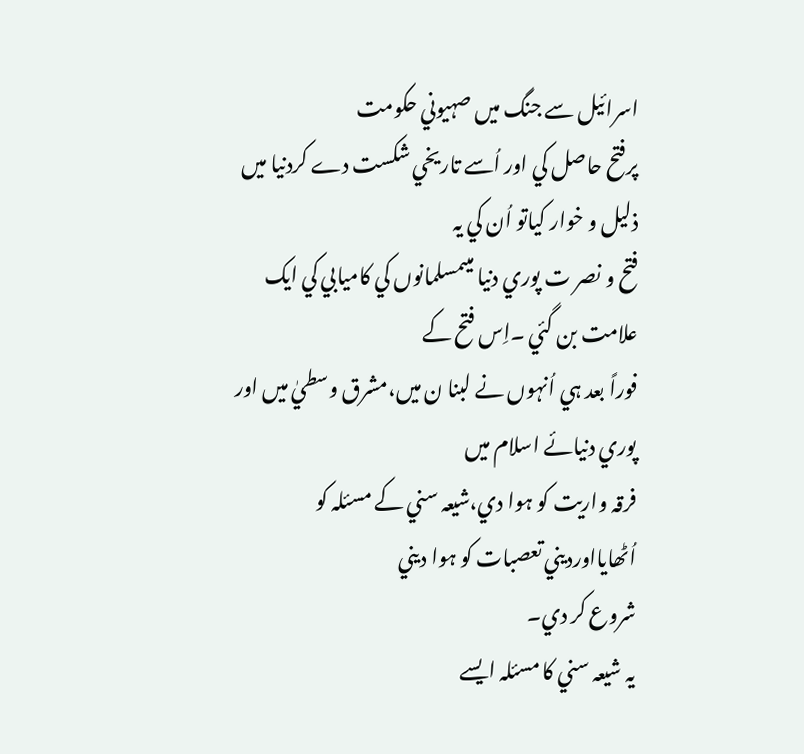اسرائيل سے جنگ ميں صہيوني حکومت
پرفتح حاصل کي اور اُسے تاريخي شکست دے کردنيا ميں ذليل و خوار کياتو اُن کي يہ
فتح و نصر ت پوري دنيا ميںمسلمانوں کي کاميابي کي ايک علامت بن گئي ۔اِس فتح کے
فوراً بعد ہي اُنہوں نے لبنا ن ميں،مشرق وسطيٰ ميں اور پوري دنيائے اسلام ميں
فرقہ واريت کو ہوا دي،شيعہ سني کے مسئلہ کو اُٹھايااورديني تعصبات کو ہوا ديني
شروع کر دي۔
يہ شيعہ سني کا مسئلہ ايسے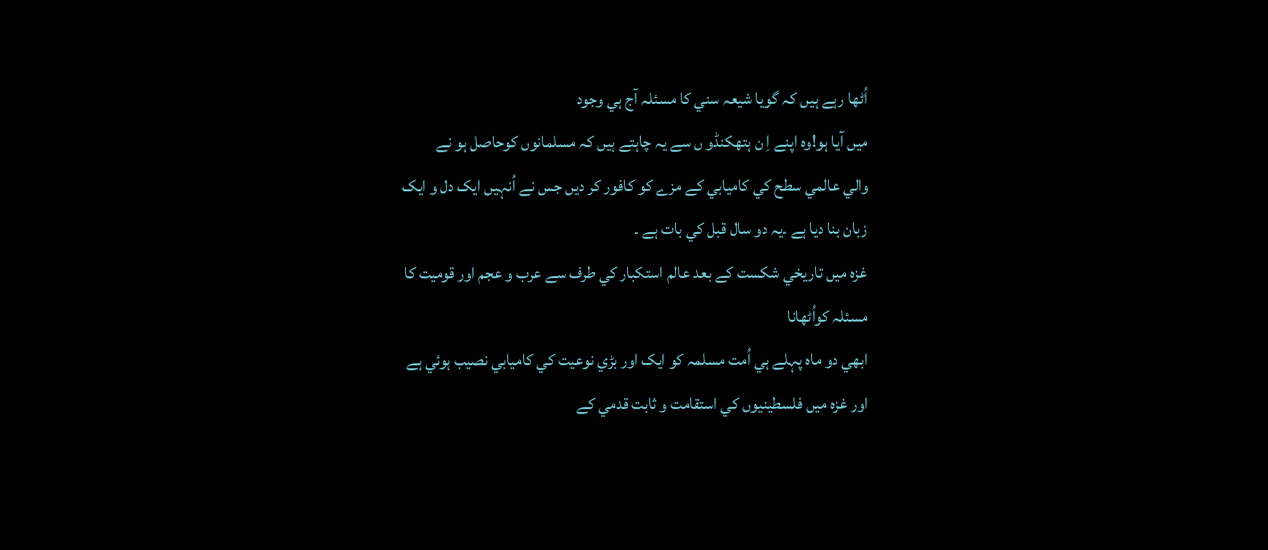اُٹھا رہے ہيں کہ گويا شيعہ سني کا مسئلہ آج ہي وجود
ميں آيا ہو!وہ اپنے اِ ن ہتھکنڈو ں سے يہ چاہتے ہيں کہ مسلمانوں کوحاصل ہو نے
والي عالمي سطح کي کاميابي کے مزے کو کافور کر ديں جس نے اُنہيں ايک دل و ايک
زبان بنا ديا ہے ۔يہ دو سال قبل کي بات ہے ۔
غزہ ميں تاريخي شکست کے بعد عالم استکبار کي طرف سے عرب و عجم اور قوميت کا
مسئلہ کواُٹھانا
ابھي دو ماہ پہلے ہي اُمت مسلمہ کو ايک اور بڑي نوعيت کي کاميابي نصيب ہوئي ہے
اور غزہ ميں فلسطينيوں کي استقامت و ثابت قدمي کے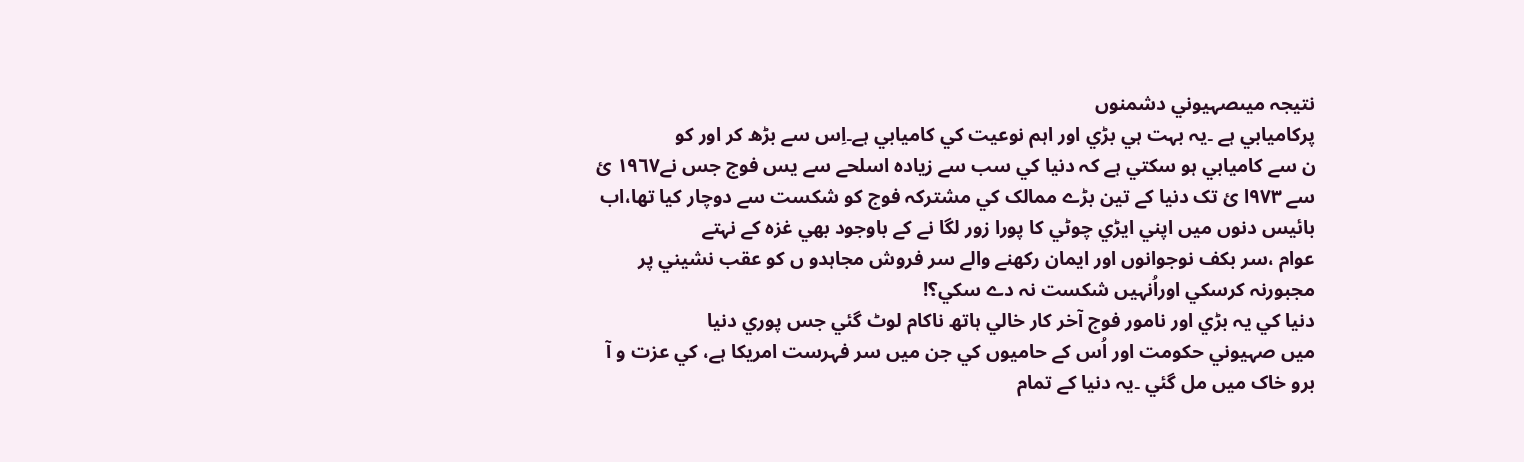نتيجہ ميںصہيوني دشمنوں
پرکاميابي ہے ۔يہ بہت ہي بڑي اور اہم نوعيت کي کاميابي ہے۔اِس سے بڑھ کر اور کو
ن سے کاميابي ہو سکتي ہے کہ دنيا کي سب سے زيادہ اسلحے سے يس فوج جس نے١٩٦٧ ئ
سے ٩٧٣ا ئ تک دنيا کے تين بڑے ممالک کي مشترکہ فوج کو شکست سے دوچار کيا تھا،اب
بائيس دنوں ميں اپني ايڑي چوٹي کا پورا زور لگا نے کے باوجود بھي غزہ کے نہتے
عوام ،سر بکف نوجوانوں اور ايمان رکھنے والے سر فروش مجاہدو ں کو عقب نشيني پر
مجبورنہ کرسکي اوراُنہيں شکست نہ دے سکي؟!
دنيا کي يہ بڑي اور نامور فوج آخر کار خالي ہاتھ ناکام لوٹ گئي جس پوري دنيا
ميں صہيوني حکومت اور اُس کے حاميوں کي جن ميں سر فہرست امريکا ہے، کي عزت و آ
برو خاک ميں مل گئي ۔يہ دنيا کے تمام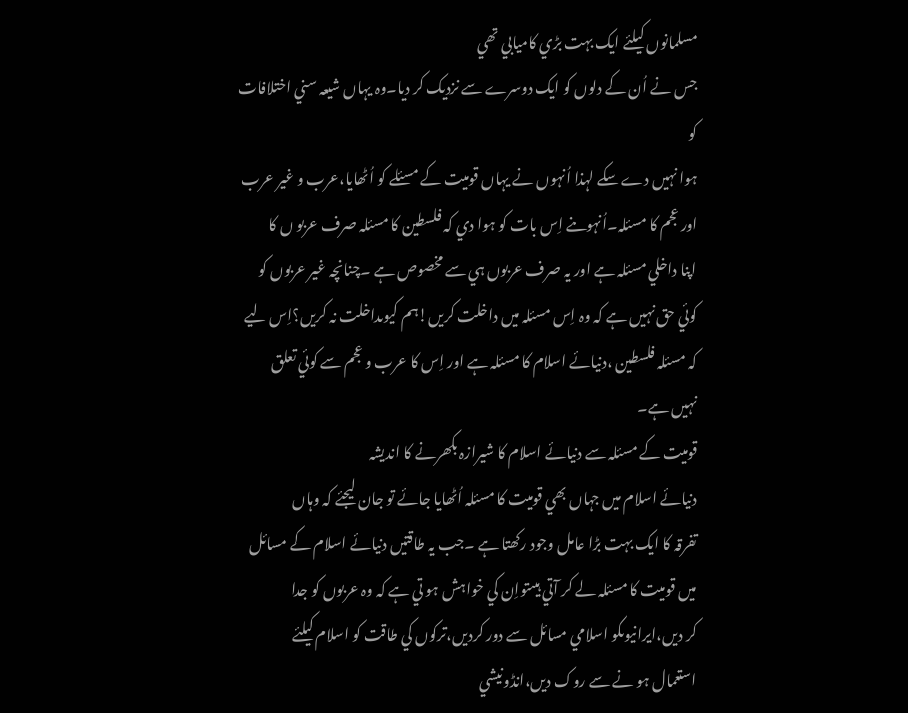مسلمانوں کيلئے ايک بہت بڑي کاميابي تھي
جس نے اُن کے دلوں کو ايک دوسرے سے نزديک کر ديا۔وہ يہاں شيعہ سني اختلافات کو
ہوا نہيں دے سکے لہذا اُنہوں نے يہاں قوميت کے مسئلے کو اُٹھايا،عرب و غير عرب
اور عجم کا مسئلہ۔اُنہوںنے اِس بات کو ہوا دي کہ فلسطين کا مسئلہ صرف عربو ں کا
اپنا داخلي مسئلہ ہے اور يہ صرف عربوں ہي سے مخصوص ہے ۔چنانچہ غير عربوں کو
کوئي حق نہيں ہے کہ وہ اِس مسئلہ ميں داخلت کریں!ہم کيوںداخلت نہ کريں؟اِس لیے
کہ مسئلہ فلسطين ،دنيائے اسلام کا مسئلہ ہے اور اِس کا عرب و عجم سے کوئي تعلق
نہيں ہے۔
قوميت کے مسئلہ سے دنيائے اسلام کا شيرازہ بکھرنے کا انديشہ
دنيائے اسلام ميں جہاں بھي قوميت کا مسئلہ اُٹھايا جائے تو جان ليجئے کہ وہاں
تفرقہ کا ايک بہت بڑا عامل وجود رکھتا ہے ۔جب يہ طاقتيں دنيائے اسلام کے مسائل
ميں قوميت کا مسئلہ لے کر آتي ہيںتواِن کي خواہش ہو تي ہے کہ وہ عربوں کو جدا
کر ديں،ايرانيوںکو اسلامي مسائل سے دور کرديں،ترکوں کي طاقت کو اسلام کيلئے
استعمال ہو نے سے روک ديں،انڈونيشي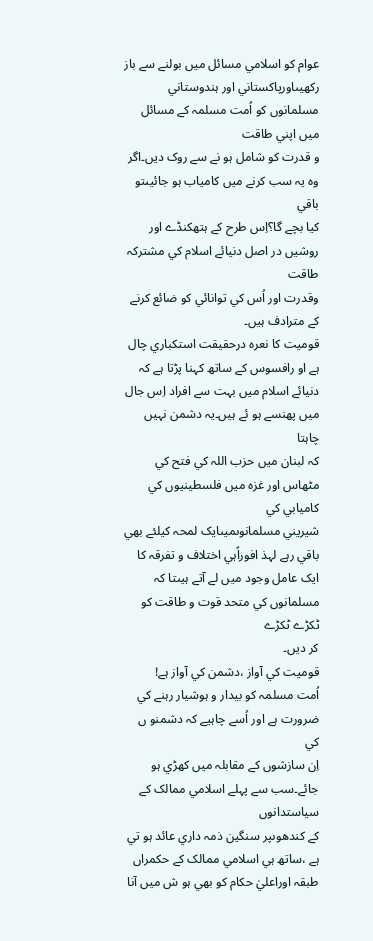عوام کو اسلامي مسائل ميں بولنے سے باز
رکھيںاورپاکستاني اور ہندوستاني مسلمانوں کو اُمت مسلمہ کے مسائل ميں اپني طاقت
و قدرت کو شامل ہو نے سے روک ديں۔اگر وہ يہ سب کرنے ميں کامياب ہو جائيںتو باقي
کيا بچے گا؟اِس طرح کے ہتھکنڈے اور روشيں در اصل دنيائے اسلام کي مشترکہ طاقت
وقدرت اور اُس کي توانائي کو ضائع کرنے کے مترادف ہیں۔
قوميت کا نعرہ درحقيقت استکباري چال ہے او رافسوس کے ساتھ کہنا پڑتا ہے کہ
دنيائے اسلام ميں بہت سے افراد اِس جال ميں پھنسے ہو ئے ہيں۔يہ دشمن نہيں چاہتا
کہ لبنان ميں حزب اللہ کي فتح کي مٹھاس اور غزہ ميں فلسطينيوں کي کاميابي کي
شيريني مسلمانوںميںايک لمحہ کيلئے بھي باقي رہے لہذ افوراًہي اختلاف و تفرقہ کا
ايک عامل وجود ميں لے آتے ہيںتا کہ مسلمانوں کي متحد قوت و طاقت کو ٹکڑے ٹکڑے
کر ديں۔
قوميت کي آواز ،دشمن کي آواز ہے!
اُمت مسلمہ کو بيدار و ہوشيار رہنے کي ضرورت ہے اور اُسے چاہیے کہ دشمنو ں کي
اِن سازشوں کے مقابلہ ميں کھڑي ہو جائے۔سب سے پہلے اسلامي ممالک کے سياستدانوں
کے کندھوںپر سنگين ذمہ داري عائد ہو تي ہے ،ساتھ ہي اسلامي ممالک کے حکمراں
طبقہ اوراعليٰ حکام کو بھي ہو ش ميں آنا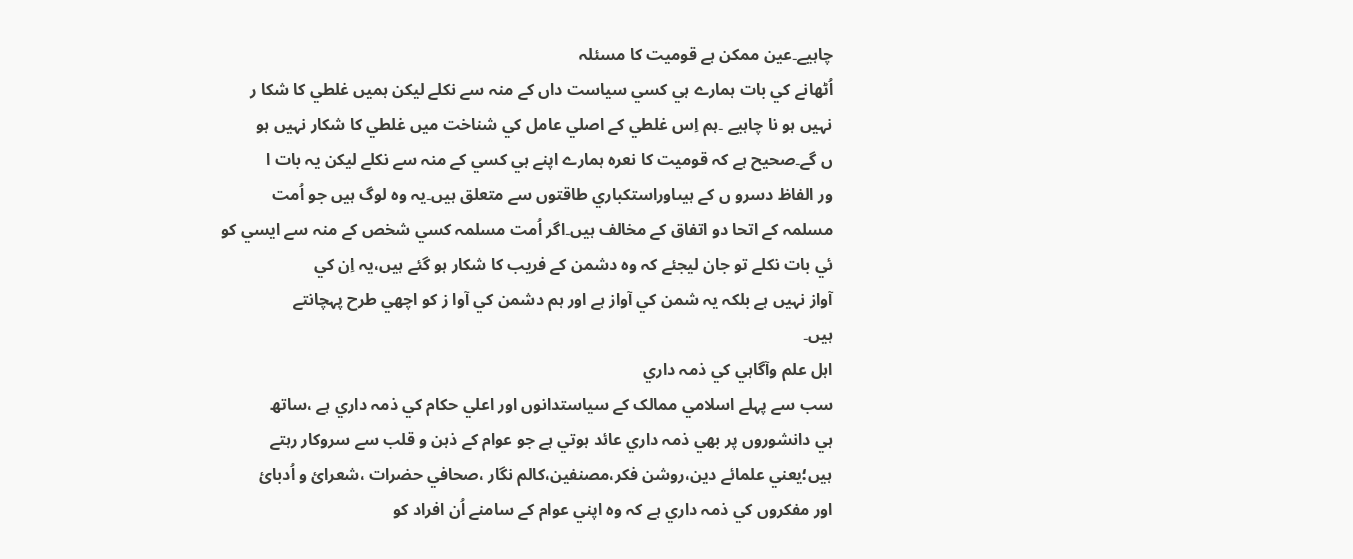چاہیے۔عين ممکن ہے قوميت کا مسئلہ
اُٹھانے کي بات ہمارے ہي کسي سياست داں کے منہ سے نکلے ليکن ہميں غلطي کا شکا ر
نہيں ہو نا چاہیے ۔ہم اِس غلطي کے اصلي عامل کي شناخت ميں غلطي کا شکار نہيں ہو
ں گے۔صحيح ہے کہ قوميت کا نعرہ ہمارے اپنے ہي کسي کے منہ سے نکلے ليکن يہ بات ا
ور الفاظ دسرو ں کے ہيںاوراستکباري طاقتوں سے متعلق ہيں۔يہ وہ لوگ ہيں جو اُمت
مسلمہ کے اتحا دو اتفاق کے مخالف ہيں۔اگر اُمت مسلمہ کسي شخص کے منہ سے ايسي کو
ئي بات نکلے تو جان ليجئے کہ وہ دشمن کے فريب کا شکار ہو گئے ہيں،يہ اِن کي
آواز نہيں ہے بلکہ يہ شمن کي آواز ہے اور ہم دشمن کي آوا ز کو اچھي طرح پہچانتے
ہيں۔
اہل علم وآگاہي کي ذمہ داري
سب سے پہلے اسلامي ممالک کے سياستدانوں اور اعلي حکام کي ذمہ داري ہے ،ساتھ
ہي دانشوروں پر بھي ذمہ داري عائد ہوتي ہے جو عوام کے ذہن و قلب سے سروکار رہتے
ہيں؛يعني علمائے دين،روشن فکر،مصنفين،کالم نگار ،صحافي حضرات ،شعرائ و اُدبائ
اور مفکروں کي ذمہ داري ہے کہ وہ اپني عوام کے سامنے اُن افراد کو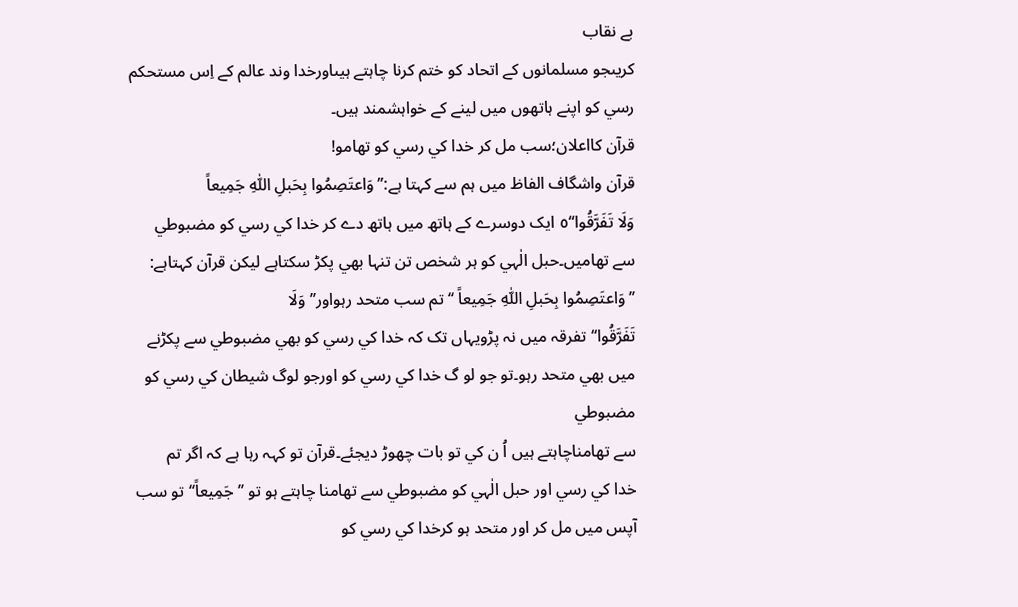بے نقاب
کريںجو مسلمانوں کے اتحاد کو ختم کرنا چاہتے ہيںاورخدا وند عالم کے اِس مستحکم
رسي کو اپنے ہاتھوں ميں لينے کے خواہشمند ہيں۔
قرآن کااعلان؛سب مل کر خدا کي رسي کو تھامو!
قرآن واشگاف الفاظ ميں ہم سے کہتا ہے:’’وَاعتَصِمُوا بِحَبلِ اللّٰہِ جَمِيعاً
وَلَا تَفَرَّقُوا‘‘٥ ايک دوسرے کے ہاتھ ميں ہاتھ دے کر خدا کي رسي کو مضبوطي
سے تھامیں۔حبل الٰہي کو ہر شخص تن تنہا بھي پکڑ سکتاہے ليکن قرآن کہتاہے:
’’وَاعتَصِمُوا بِحَبلِ اللّٰہِ جَمِيعاً ‘‘ تم سب متحد رہواور’’وَلَا
تَفَرَّقُوا‘‘تفرقہ ميں نہ پڑويہاں تک کہ خدا کي رسي کو بھي مضبوطي سے پکڑنے
ميں بھي متحد رہو۔تو جو لو گ خدا کي رسي کو اورجو لوگ شيطان کي رسي کو مضبوطي
سے تھامناچاہتے ہيں اُ ن کي تو بات چھوڑ ديجئے۔قرآن تو کہہ رہا ہے کہ اگر تم
خدا کي رسي اور حبل الٰہي کو مضبوطي سے تھامنا چاہتے ہو تو ’’جَمِيعاً‘‘تو سب
آپس ميں مل کر اور متحد ہو کرخدا کي رسي کو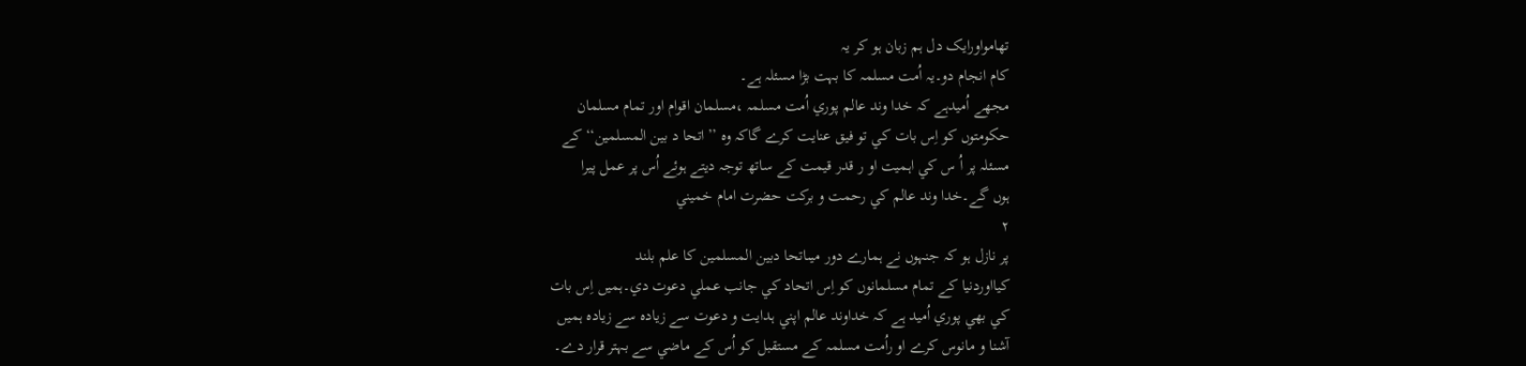تھامواورايک دل ہم زبان ہو کر يہ
کام انجام دو۔يہ اُمت مسلمہ کا بہت بڑا مسئلہ ہے۔
مجھے اُميدہے کہ خدا وند عالم پوري اُمت مسلمہ ،مسلمان اقوام اور تمام مسلمان
حکومتوں کو اِس بات کي تو فيق عنايت کرے گاکہ وہ ’’اتحا د بين المسلمين‘‘کے
مسئلہ پر اُ س کي اہميت او ر قدر قيمت کے ساتھ توجہ ديتے ہوئے اُس پر عمل پيرا
ہوں گے۔خدا وند عالم کي رحمت و برکت حضرت امام خميني
۲
پر نازل ہو کہ جنہوں نے ہمارے دور ميںاتحا دبين المسلمين کا علم بلند
کيااوردنيا کے تمام مسلمانوں کو اِس اتحاد کي جانب عملي دعوت دي۔ہميں اِس بات
کي بھي پوري اُميد ہے کہ خداوند عالم اپني ہدايت و دعوت سے زيادہ سے زيادہ ہميں
آشنا و مانوس کرے او راُمت مسلمہ کے مستقبل کو اُس کے ماضي سے بہتر قرار دے۔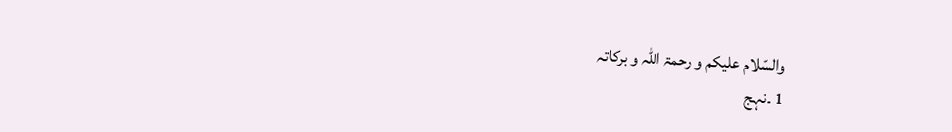والسّلام عليکم و رحمۃ اللّٰہ و برکاتہ
1 ۔نہج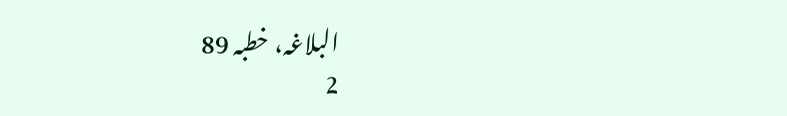البلاغہ، خطبہ 89
2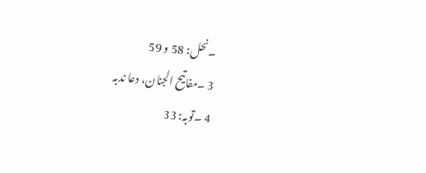۔نحل: 58 و 59
3 ۔مفاتيح الجنان، دعا ندبہ
4 ۔توبہ: 33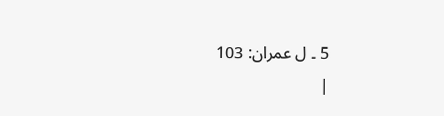5 ۔ ل عمران: 103
|